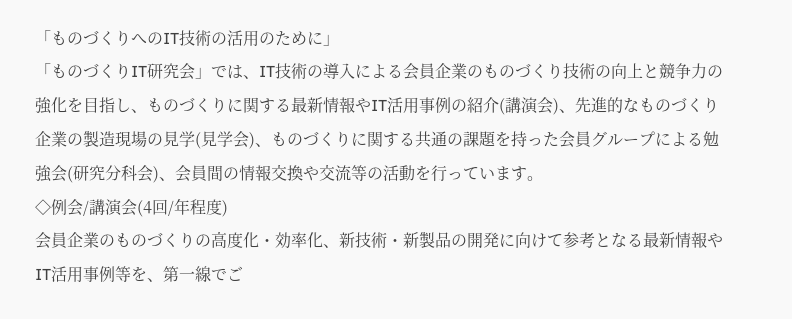「ものづくりへのIT技術の活用のために」
「ものづくりIT研究会」では、IT技術の導入による会員企業のものづくり技術の向上と競争力の強化を目指し、ものづくりに関する最新情報やIT活用事例の紹介(講演会)、先進的なものづくり企業の製造現場の見学(見学会)、ものづくりに関する共通の課題を持った会員グループによる勉強会(研究分科会)、会員間の情報交換や交流等の活動を行っています。
◇例会/講演会(4回/年程度)
会員企業のものづくりの高度化・効率化、新技術・新製品の開発に向けて参考となる最新情報やIT活用事例等を、第一線でご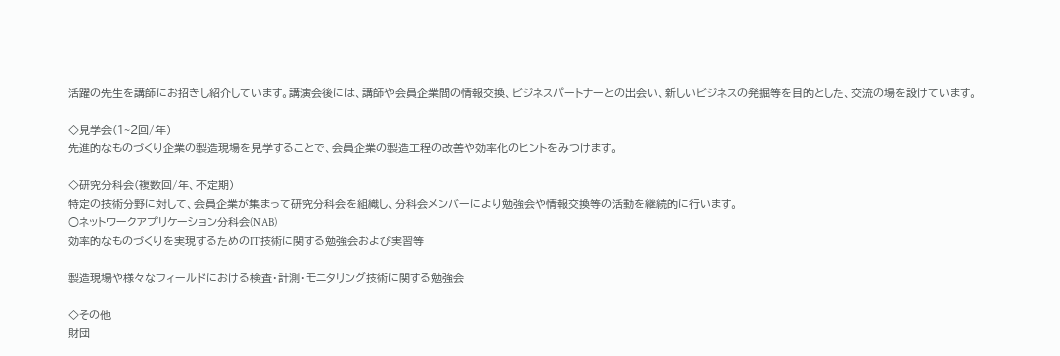活躍の先生を講師にお招きし紹介しています。講演会後には、講師や会員企業間の情報交換、ビジネスパートナーとの出会い、新しいビジネスの発掘等を目的とした、交流の場を設けています。

◇見学会(1~2回/年)
先進的なものづくり企業の製造現場を見学することで、会員企業の製造工程の改善や効率化のヒントをみつけます。

◇研究分科会(複数回/年、不定期)
特定の技術分野に対して、会員企業が集まって研究分科会を組織し、分科会メンバーにより勉強会や情報交換等の活動を継続的に行います。
○ネットワークアプリケーション分科会(NAB)
効率的なものづくりを実現するためのIT技術に関する勉強会および実習等

製造現場や様々なフィールドにおける検査・計測・モニタリング技術に関する勉強会

◇その他
財団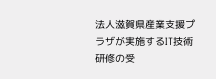法人滋賀県産業支援プラザが実施するIT技術研修の受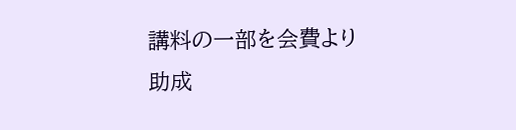講料の一部を会費より助成